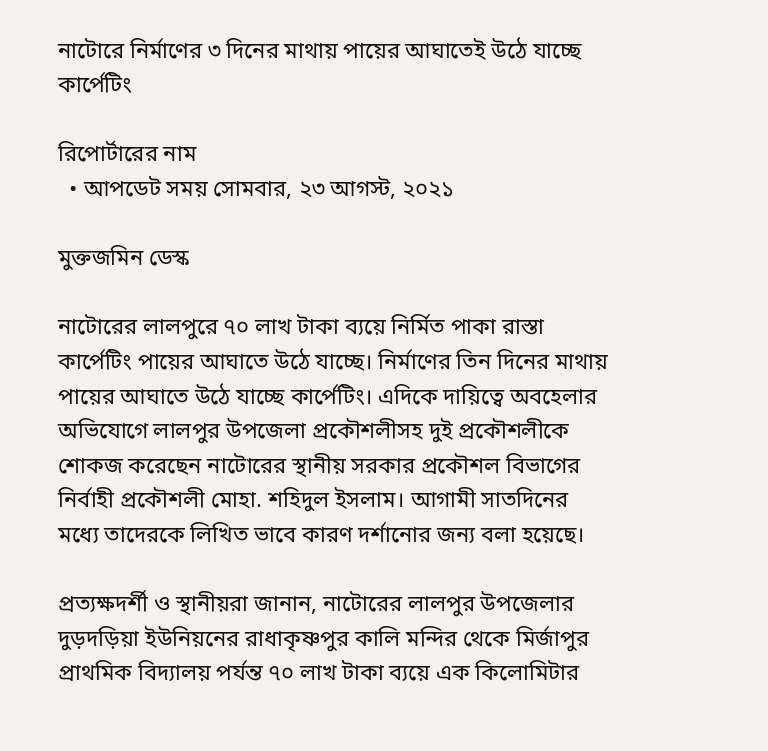নাটোরে নির্মাণের ৩ দিনের মাথায় পায়ের আঘাতেই উঠে যাচ্ছে কার্পেটিং

রিপোর্টারের নাম
  • আপডেট সময় সোমবার, ২৩ আগস্ট, ২০২১

মুক্তজমিন ডেস্ক

নাটোরের লালপুরে ৭০ লাখ টাকা ব্যয়ে নির্মিত পাকা রাস্তা কার্পেটিং পায়ের আঘাতে উঠে যাচ্ছে। নির্মাণের তিন দিনের মাথায় পায়ের আঘাতে উঠে যাচ্ছে কার্পেটিং। এদিকে দায়িত্বে অবহেলার অভিযোগে লালপুর উপজেলা প্রকৌশলীসহ দুই প্রকৌশলীকে শোকজ করেছেন নাটোরের স্থানীয় সরকার প্রকৌশল বিভাগের নির্বাহী প্রকৌশলী মোহা. শহিদুল ইসলাম। আগামী সাতদিনের মধ্যে তাদেরকে লিখিত ভাবে কারণ দর্শানোর জন্য বলা হয়েছে।

প্রত্যক্ষদর্শী ও স্থানীয়রা জানান, নাটোরের লালপুর উপজেলার দুড়দড়িয়া ইউনিয়নের রাধাকৃষ্ণপুর কালি মন্দির থেকে মির্জাপুর প্রাথমিক বিদ্যালয় পর্যন্ত ৭০ লাখ টাকা ব্যয়ে এক কিলোমিটার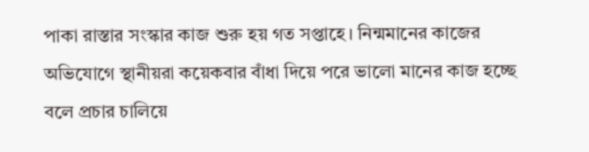পাকা রাস্তার সংস্কার কাজ শুরু হয় গত সপ্তাহে। নিন্মমানের কাজের অভিযোগে স্থানীয়রা কয়েকবার বাঁধা দিয়ে পরে ভালো মানের কাজ হচ্ছে বলে প্রচার চালিয়ে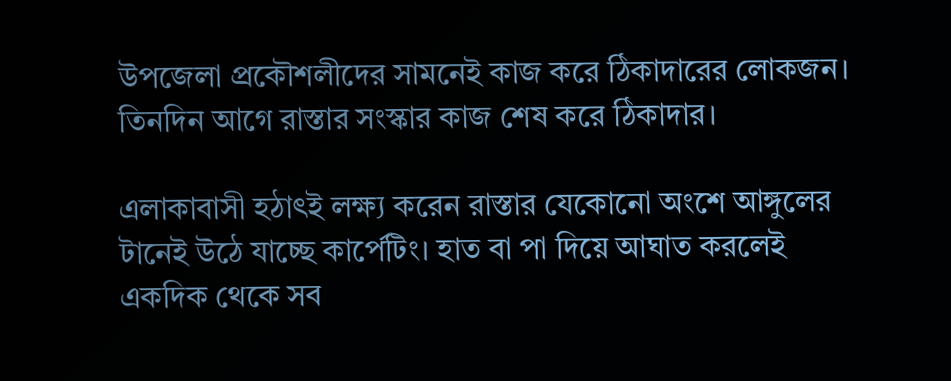উপজেলা প্রকৌশলীদের সামনেই কাজ করে ঠিকাদারের লোকজন। তিনদিন আগে রাস্তার সংস্কার কাজ শেষ করে ঠিকাদার।

এলাকাবাসী হঠাৎই লক্ষ্য করেন রাস্তার যেকোনো অংশে আঙ্গুলের টানেই উঠে যাচ্ছে কার্পেটিং। হাত বা পা দিয়ে আঘাত করলেই একদিক থেকে সব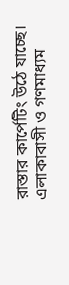রাস্তার কার্পেটিং উঠে যাচ্ছে। এলাকাবাসী ও গণমাধ্যম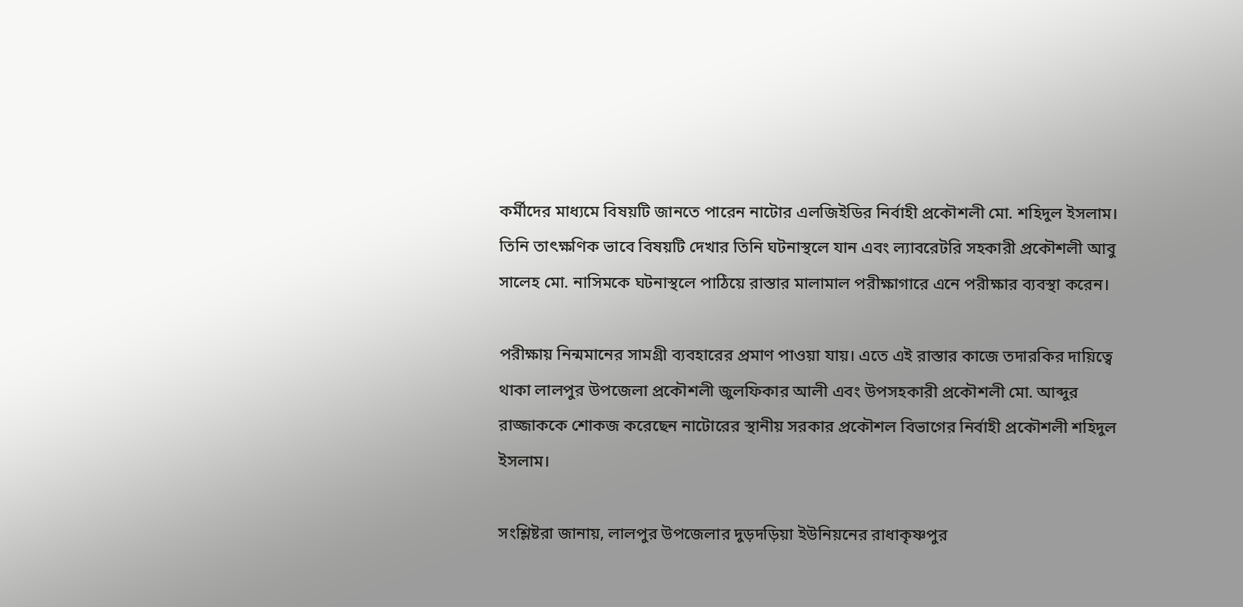কর্মীদের মাধ্যমে বিষয়টি জানতে পারেন নাটোর এলজিইডির নির্বাহী প্রকৌশলী মো. শহিদুল ইসলাম। তিনি তাৎক্ষণিক ভাবে বিষয়টি দেখার তিনি ঘটনাস্থলে যান এবং ল্যাবরেটরি সহকারী প্রকৌশলী আবু সালেহ মো. নাসিমকে ঘটনাস্থলে পাঠিয়ে রাস্তার মালামাল পরীক্ষাগারে এনে পরীক্ষার ব্যবস্থা করেন।

পরীক্ষায় নিন্মমানের সামগ্রী ব্যবহারের প্রমাণ পাওয়া যায়। এতে এই রাস্তার কাজে তদারকির দায়িত্বে থাকা লালপুর উপজেলা প্রকৌশলী জুলফিকার আলী এবং উপসহকারী প্রকৌশলী মো. আব্দুর রাজ্জাককে শোকজ করেছেন নাটোরের স্থানীয় সরকার প্রকৌশল বিভাগের নির্বাহী প্রকৌশলী শহিদুল ইসলাম।

সংশ্লিষ্টরা জানায়, লালপুর উপজেলার দুড়দড়িয়া ইউনিয়নের রাধাকৃষ্ণপুর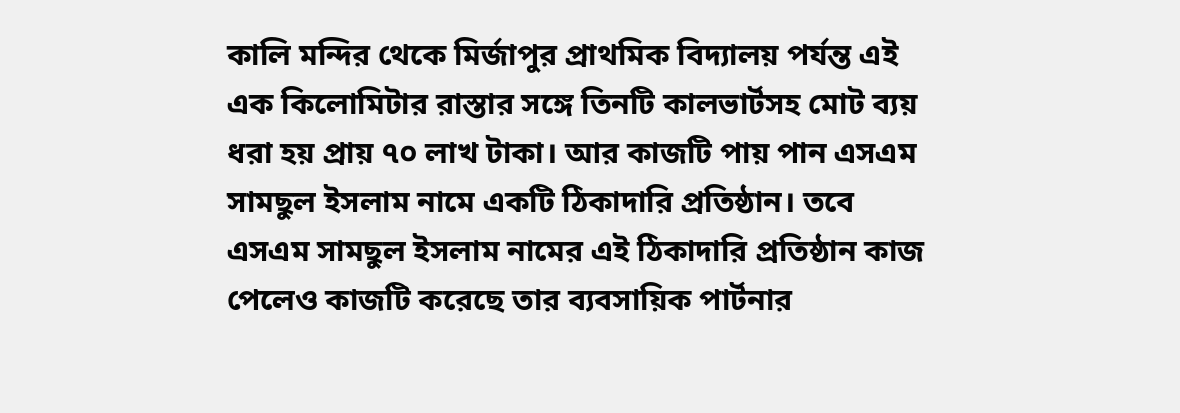কালি মন্দির থেকে মির্জাপুর প্রাথমিক বিদ্যালয় পর্যন্ত এই এক কিলোমিটার রাস্তার সঙ্গে তিনটি কালভার্টসহ মোট ব্যয় ধরা হয় প্রায় ৭০ লাখ টাকা। আর কাজটি পায় পান এসএম সামছুল ইসলাম নামে একটি ঠিকাদারি প্রতিষ্ঠান। তবে এসএম সামছুল ইসলাম নামের এই ঠিকাদারি প্রতিষ্ঠান কাজ পেলেও কাজটি করেছে তার ব্যবসায়িক পার্টনার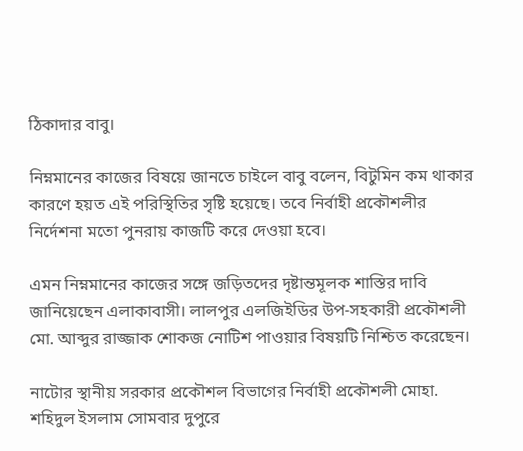ঠিকাদার বাবু।

নিম্নমানের কাজের বিষয়ে জানতে চাইলে বাবু বলেন, বিটুমিন কম থাকার কারণে হয়ত এই পরিস্থিতির সৃষ্টি হয়েছে। তবে নির্বাহী প্রকৌশলীর নির্দেশনা মতো পুনরায় কাজটি করে দেওয়া হবে।

এমন নিম্নমানের কাজের সঙ্গে জড়িতদের দৃষ্টান্তমূলক শাস্তির দাবি জানিয়েছেন এলাকাবাসী। লালপুর এলজিইডির উপ-সহকারী প্রকৌশলী মো. আব্দুর রাজ্জাক শোকজ নোটিশ পাওয়ার বিষয়টি নিশ্চিত করেছেন।

নাটোর স্থানীয় সরকার প্রকৌশল বিভাগের নির্বাহী প্রকৌশলী মোহা. শহিদুল ইসলাম সোমবার দুপুরে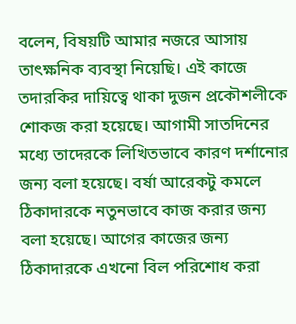বলেন, বিষয়টি আমার নজরে আসায় তাৎক্ষনিক ব্যবস্থা নিয়েছি। এই কাজে তদারকির দায়িত্বে থাকা দুজন প্রকৌশলীকে শোকজ করা হয়েছে। আগামী সাতদিনের মধ্যে তাদেরকে লিখিতভাবে কারণ দর্শানোর জন্য বলা হয়েছে। বর্ষা আরেকটু কমলে ঠিকাদারকে নতুনভাবে কাজ করার জন্য বলা হয়েছে। আগের কাজের জন্য ঠিকাদারকে এখনো বিল পরিশোধ করা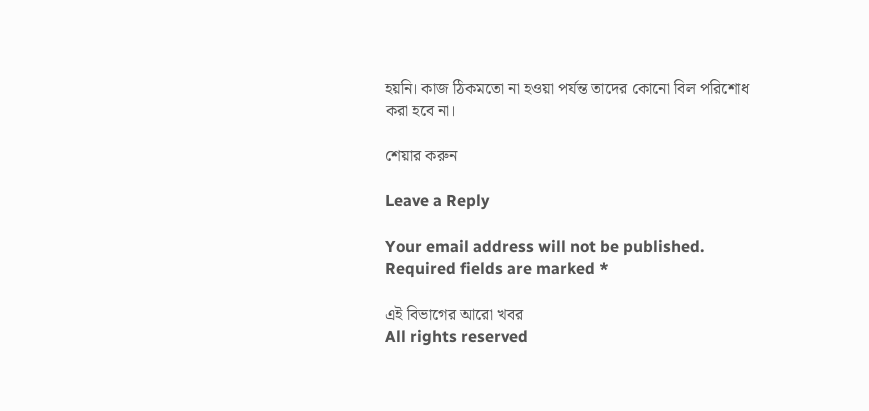হয়নি। কাজ ঠিকমতো না হওয়া পর্যন্ত তাদের কোনো বিল পরিশোধ করা হবে না।

শেয়ার করুন

Leave a Reply

Your email address will not be published. Required fields are marked *

এই বিভাগের আরো খবর
All rights reserved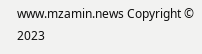www.mzamin.news Copyright © 2023